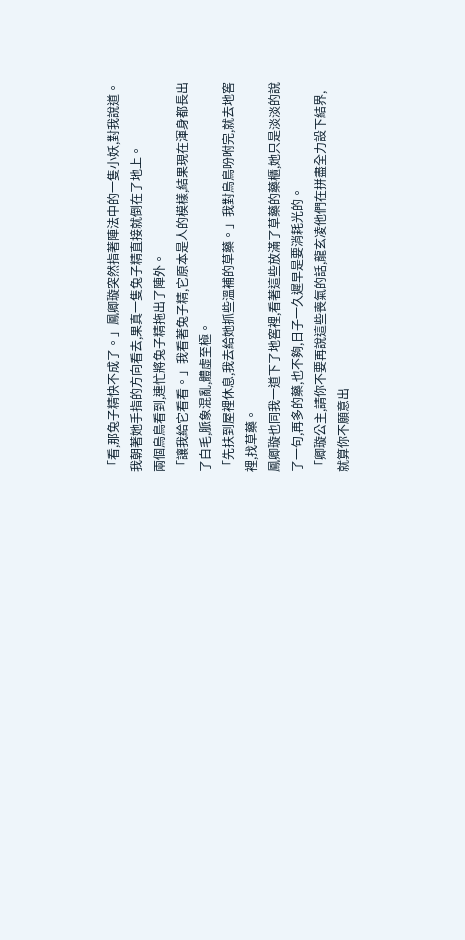「看,那兔子精快不成了。」鳳卿璇突然指著陣法中的一隻小妖,對我說道。
我朝著她手指的方向看去,果真一隻兔子精直接就倒在了地上。
兩個烏鳥看到,連忙將兔子精拖出了陣外。
「讓我給它看看。」我看著兔子精,它原本是人的模樣,結果現在渾身都長出了白毛,脈象混亂,體虛至極。
「先扶到屋裡休息,我去給她抓些溫補的草藥。」我對烏鳥吩咐完,就去地窖裡,找草藥。
鳳卿璇也同我一道下了地窖裡,看著這些放滿了草藥的藥櫃,她只是淡淡的說了一句,再多的藥,也不夠,日子一久遲早是要消耗光的。
「卿璇公主,請你不要再說這些喪氣的話,龍玄凌他們在拼盡全力設下結界,就算你不願意出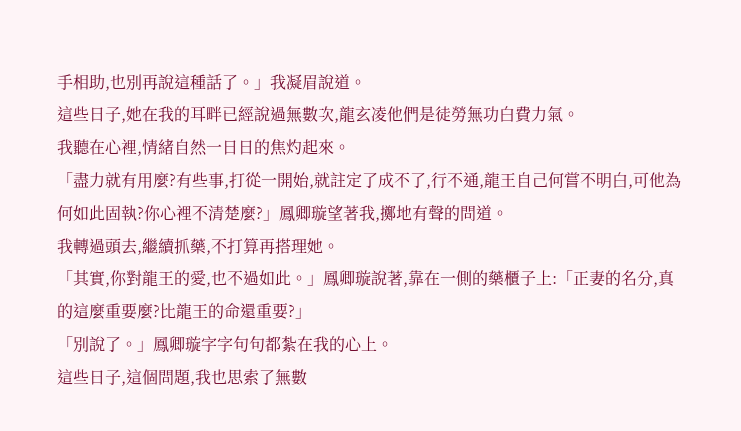手相助,也別再說這種話了。」我凝眉說道。
這些日子,她在我的耳畔已經說過無數次,龍玄凌他們是徒勞無功白費力氣。
我聽在心裡,情緒自然一日日的焦灼起來。
「盡力就有用麼?有些事,打從一開始,就註定了成不了,行不通,龍王自己何嘗不明白,可他為何如此固執?你心裡不清楚麼?」鳳卿璇望著我,擲地有聲的問道。
我轉過頭去,繼續抓藥,不打算再搭理她。
「其實,你對龍王的愛,也不過如此。」鳳卿璇說著,靠在一側的藥櫃子上:「正妻的名分,真的這麼重要麼?比龍王的命還重要?」
「別說了。」鳳卿璇字字句句都紮在我的心上。
這些日子,這個問題,我也思索了無數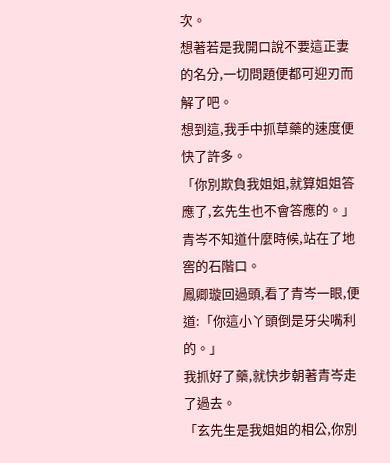次。
想著若是我開口說不要這正妻的名分,一切問題便都可迎刃而解了吧。
想到這,我手中抓草藥的速度便快了許多。
「你別欺負我姐姐,就算姐姐答應了,玄先生也不會答應的。」青岑不知道什麼時候,站在了地窖的石階口。
鳳卿璇回過頭,看了青岑一眼,便道:「你這小丫頭倒是牙尖嘴利的。」
我抓好了藥,就快步朝著青岑走了過去。
「玄先生是我姐姐的相公,你別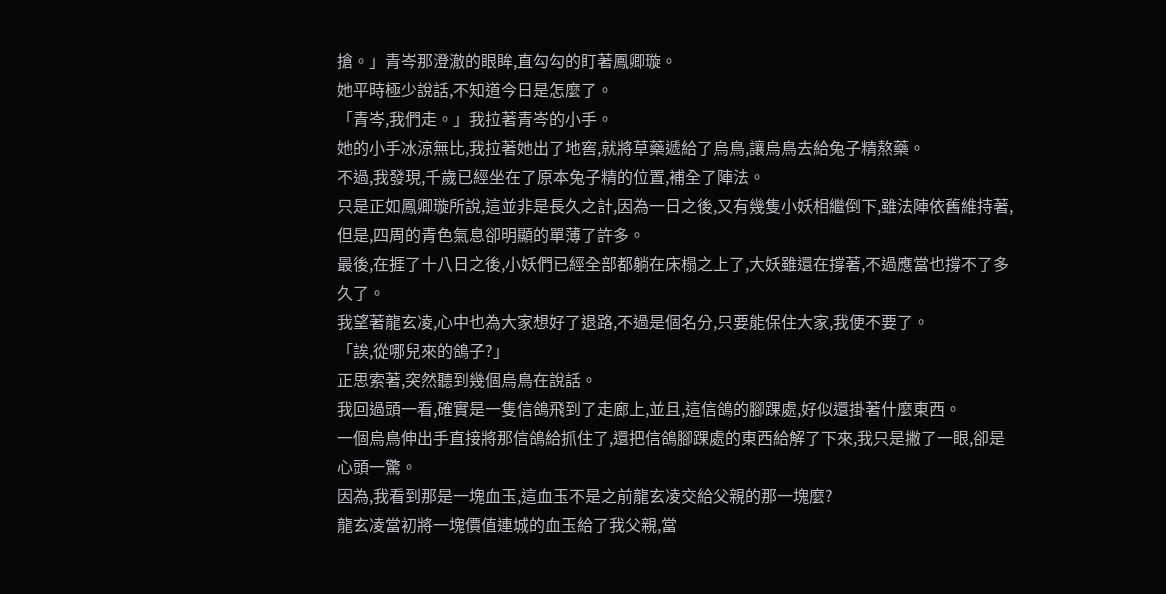搶。」青岑那澄澈的眼眸,直勾勾的盯著鳳卿璇。
她平時極少說話,不知道今日是怎麼了。
「青岑,我們走。」我拉著青岑的小手。
她的小手冰涼無比,我拉著她出了地窖,就將草藥遞給了烏鳥,讓烏鳥去給兔子精熬藥。
不過,我發現,千歲已經坐在了原本兔子精的位置,補全了陣法。
只是正如鳳卿璇所說,這並非是長久之計,因為一日之後,又有幾隻小妖相繼倒下,雖法陣依舊維持著,但是,四周的青色氣息卻明顯的單薄了許多。
最後,在捱了十八日之後,小妖們已經全部都躺在床榻之上了,大妖雖還在撐著,不過應當也撐不了多久了。
我望著龍玄凌,心中也為大家想好了退路,不過是個名分,只要能保住大家,我便不要了。
「誒,從哪兒來的鴿子?」
正思索著,突然聽到幾個烏鳥在說話。
我回過頭一看,確實是一隻信鴿飛到了走廊上,並且,這信鴿的腳踝處,好似還掛著什麼東西。
一個烏鳥伸出手直接將那信鴿給抓住了,還把信鴿腳踝處的東西給解了下來,我只是撇了一眼,卻是心頭一驚。
因為,我看到那是一塊血玉,這血玉不是之前龍玄凌交給父親的那一塊麼?
龍玄凌當初將一塊價值連城的血玉給了我父親,當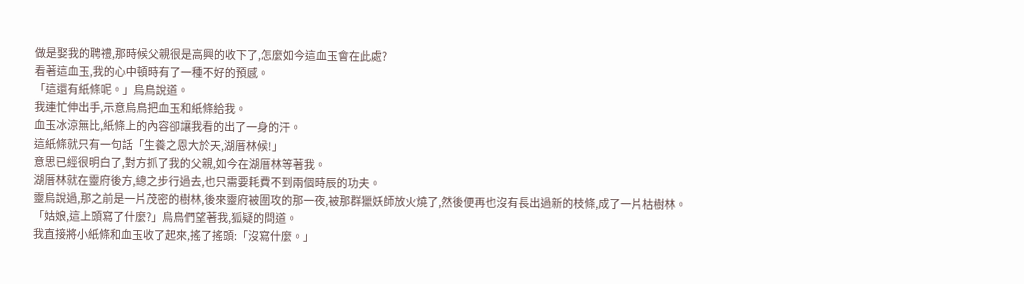做是娶我的聘禮,那時候父親很是高興的收下了,怎麼如今這血玉會在此處?
看著這血玉,我的心中頓時有了一種不好的預感。
「這還有紙條呢。」烏鳥說道。
我連忙伸出手,示意烏鳥把血玉和紙條給我。
血玉冰涼無比,紙條上的內容卻讓我看的出了一身的汗。
這紙條就只有一句話「生養之恩大於天,湖厝林候!」
意思已經很明白了,對方抓了我的父親,如今在湖厝林等著我。
湖厝林就在靈府後方,總之步行過去,也只需要耗費不到兩個時辰的功夫。
靈烏說過,那之前是一片茂密的樹林,後來靈府被圍攻的那一夜,被那群獵妖師放火燒了,然後便再也沒有長出過新的枝條,成了一片枯樹林。
「姑娘,這上頭寫了什麼?」烏鳥們望著我,狐疑的問道。
我直接將小紙條和血玉收了起來,搖了搖頭:「沒寫什麼。」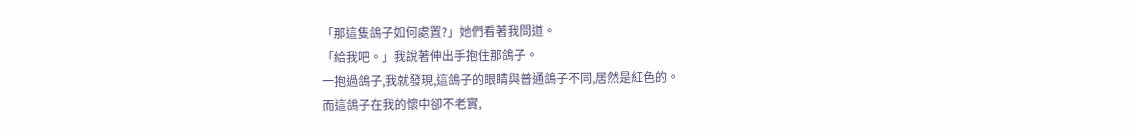「那這隻鴿子如何處置?」她們看著我問道。
「給我吧。」我說著伸出手抱住那鴿子。
一抱過鴿子,我就發現,這鴿子的眼睛與普通鴿子不同,居然是紅色的。
而這鴿子在我的懷中卻不老實,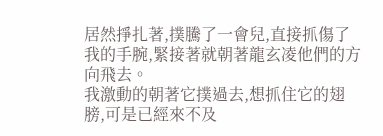居然掙扎著,撲騰了一會兒,直接抓傷了我的手腕,緊接著就朝著龍玄凌他們的方向飛去。
我激動的朝著它撲過去,想抓住它的翅膀,可是已經來不及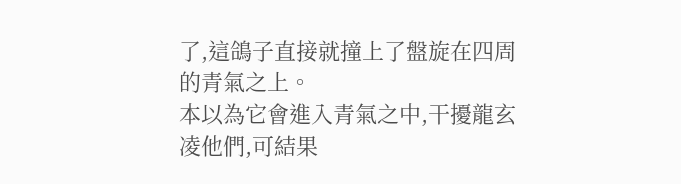了,這鴿子直接就撞上了盤旋在四周的青氣之上。
本以為它會進入青氣之中,干擾龍玄凌他們,可結果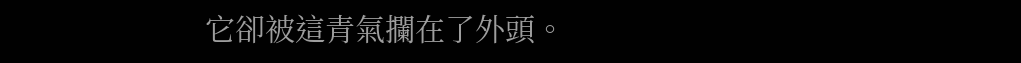它卻被這青氣攔在了外頭。